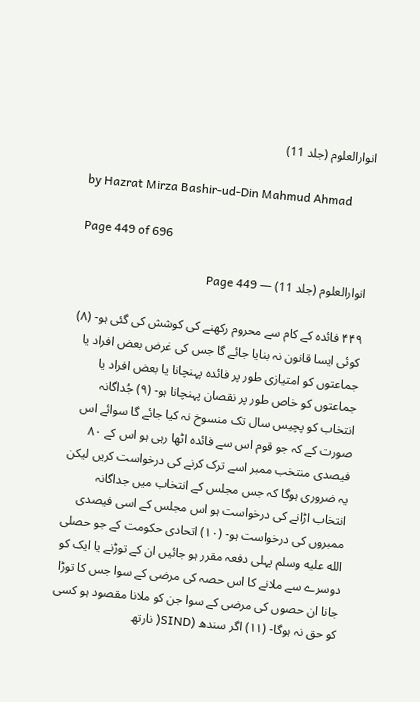انوارالعلوم (جلد 11)

by Hazrat Mirza Bashir-ud-Din Mahmud Ahmad

Page 449 of 696

انوارالعلوم (جلد 11) — Page 449

۴۴۹ فائدہ کے کام سے محروم رکھنے کی کوشش کی گئی ہو- (۸) کوئی ایسا قانون نہ بنایا جائے گا جس کی غرض بعض افراد یا جماعتوں کو امتیازی طور پر فائدہ پہنچانا یا بعض افراد یا جماعتوں کو خاص طور پر نقصان پہنچانا ہو- (۹) جُداگانہ انتخاب کو پچیس سال تک منسوخ نہ کیا جائے گا سوائے اس صورت کے کہ جو قوم اس سے فائدہ اٹھا رہی ہو اس کے ۸۰ فیصدی منتخب ممبر اسے ترک کرنے کی درخواست کریں لیکن یہ ضروری ہوگا کہ جس مجلس کے انتخاب میں جداگانہ انتخاب اڑانے کی درخواست ہو اس مجلس کے اسی فیصدی ممبروں کی درخواست ہو- (۱۰) اتحادی حکومت کے جو حصلى الله عليه وسلم پہلی دفعہ مقرر ہو جائیں ان کے توڑنے یا ایک کو دوسرے سے ملانے کا اس حصہ کی مرضی کے سوا جس کا توڑا جانا ان حصوں کی مرضی کے سوا جن کو ملانا مقصود ہو کسی کو حق نہ ہوگا- (۱۱) اگر سندھ (SIND( نارتھ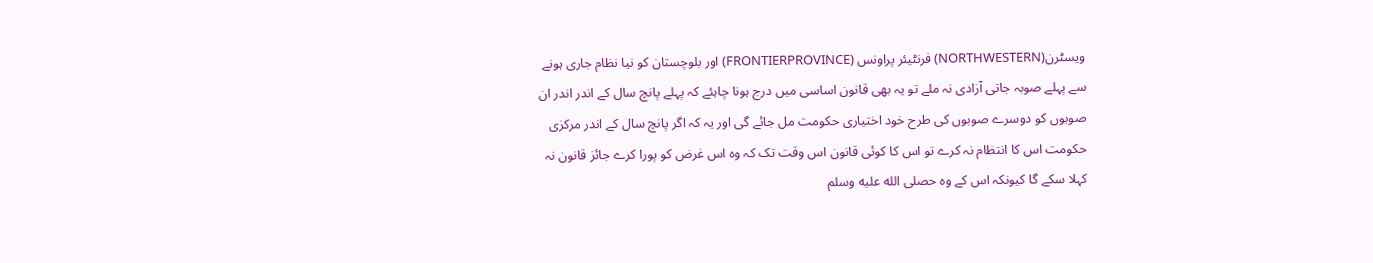ویسٹرن(NORTHWESTERN) فرنٹیئر پراونس (FRONTIERPROVINCE) اور بلوچستان کو نیا نظام جاری ہونے سے پہلے صوبہ جاتی آزادی نہ ملے تو یہ بھی قانون اساسی میں درج ہونا چاہئے کہ پہلے پانچ سال کے اندر اندر ان صوبوں کو دوسرے صوبوں کی طرح خود اختیاری حکومت مل جائے گی اور یہ کہ اگر پانچ سال کے اندر مرکزی حکومت اس کا انتظام نہ کرے تو اس کا کوئی قانون اس وقت تک کہ وہ اس غرض کو پورا کرے جائز قانون نہ کہلا سکے گا کیونکہ اس کے وہ حصلى الله عليه وسلم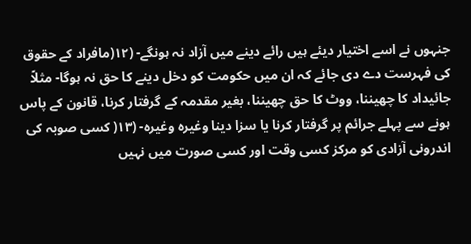جنہوں نے اسے اختیار دیئے ہیں رائے دینے میں آزاد نہ ہونگے- (۱۲(مافراد کے حقوق کی فہرست دے دی جائے کہ ان میں حکومت کو دخل دینے کا حق نہ ہوگا- مثلاً جائیداد کا چھیننا، ووٹ کا حق چھیننا، بغیر مقدمہ کے گرفتار کرنا، قانون کے پاس ہونے سے پہلے جرائم پر گرفتار کرنا یا سزا دینا وغیرہ وغیرہ- (۱۳( کسی صوبہ کی اندرونی آزادی کو مرکز کسی وقت اور کسی صورت میں نہیں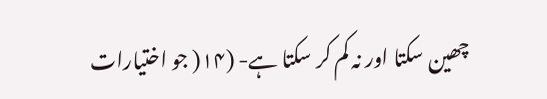چھین سکتا اور نہ کم کر سکتا ہے- (۱۴( جو اختیارات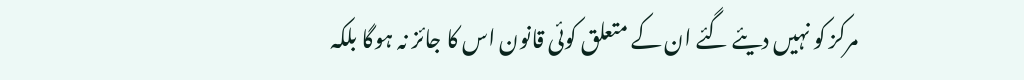مرکز کو نہیں دیئے گئے ان کے متعلق کوئی قانون اس کا جائز نہ ہوگا بلکہ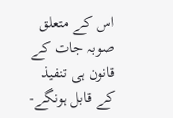اس کے متعلق صوبہ جات کے قانون ہی تنفیذ کے قابل ہونگے-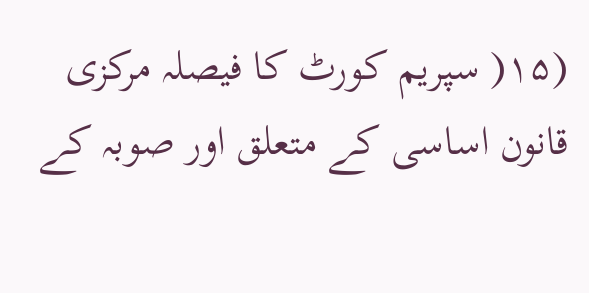(۱۵( سپریم کورٹ کا فیصلہ مرکزی قانون اساسی کے متعلق اور صوبہ کے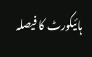ہائیکورٹ کا فیصلہ